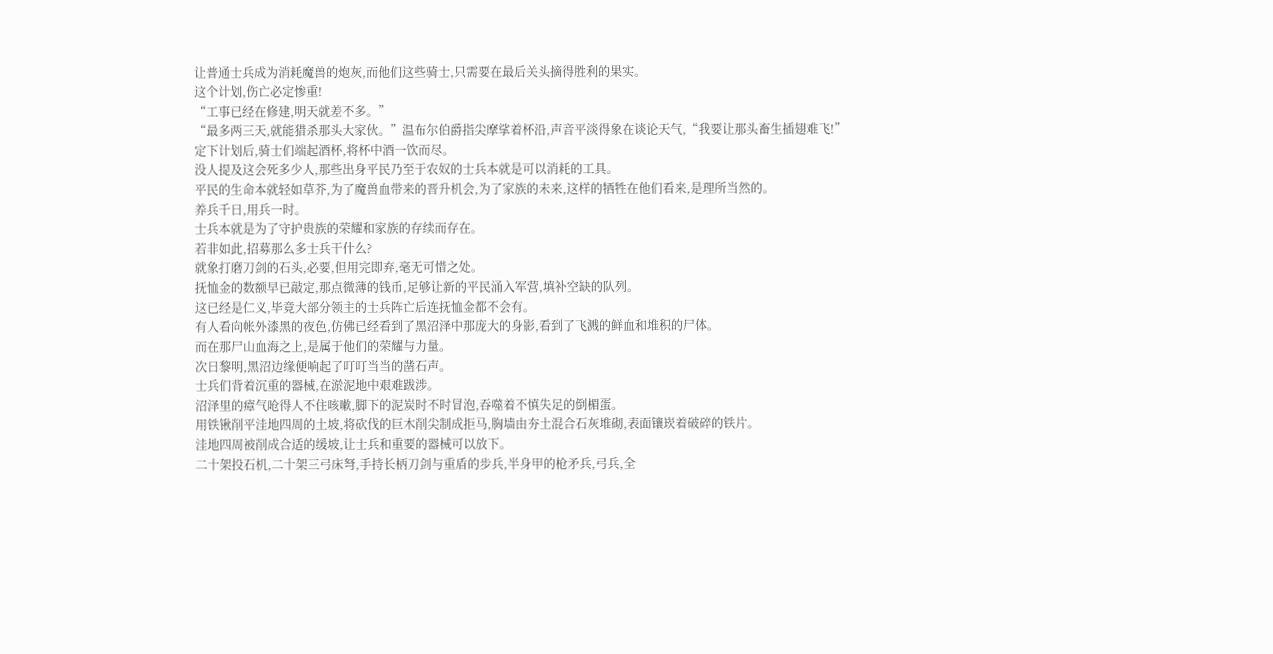让普通士兵成为消耗魔兽的炮灰,而他们这些骑士,只需要在最后关头摘得胜利的果实。
这个计划,伤亡必定惨重!
“工事已经在修建,明天就差不多。”
“最多两三天,就能猎杀那头大家伙。”温布尔伯爵指尖摩挲着杯沿,声音平淡得象在谈论天气,“我要让那头畜生插翅难飞!”
定下计划后,骑士们端起酒杯,将杯中酒一饮而尽。
没人提及这会死多少人,那些出身平民乃至于农奴的士兵本就是可以消耗的工具。
平民的生命本就轻如草芥,为了魔兽血带来的晋升机会,为了家族的未来,这样的牺牲在他们看来,是理所当然的。
养兵千日,用兵一时。
士兵本就是为了守护贵族的荣耀和家族的存续而存在。
若非如此,招募那么多士兵干什么?
就象打磨刀剑的石头,必要,但用完即弃,毫无可惜之处。
抚恤金的数额早已敲定,那点微薄的钱币,足够让新的平民涌入军营,填补空缺的队列。
这已经是仁义,毕竟大部分领主的士兵阵亡后连抚恤金都不会有。
有人看向帐外漆黑的夜色,仿佛已经看到了黑沼泽中那庞大的身影,看到了飞溅的鲜血和堆积的尸体。
而在那尸山血海之上,是属于他们的荣耀与力量。
次日黎明,黑沼边缘便响起了叮叮当当的凿石声。
士兵们背着沉重的器械,在淤泥地中艰难跋涉。
沼泽里的瘴气呛得人不住咳嗽,脚下的泥炭时不时冒泡,吞噬着不慎失足的倒楣蛋。
用铁锹削平洼地四周的土坡,将砍伐的巨木削尖制成拒马,胸墙由夯土混合石灰堆砌,表面镶崁着破碎的铁片。
洼地四周被削成合适的缓坡,让士兵和重要的器械可以放下。
二十架投石机,二十架三弓床弩,手持长柄刀剑与重盾的步兵,半身甲的枪矛兵,弓兵,全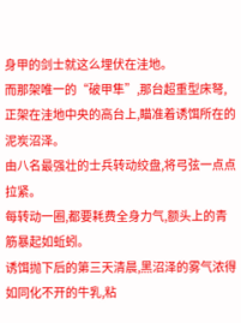身甲的剑士就这么埋伏在洼地。
而那架唯一的“破甲隼”,那台超重型床弩,正架在洼地中央的高台上,瞄准着诱饵所在的泥炭沼泽。
由八名最强壮的士兵转动绞盘,将弓弦一点点拉紧。
每转动一圈,都要耗费全身力气,额头上的青筋暴起如蚯蚓。
诱饵抛下后的第三天清晨,黑沼泽的雾气浓得如同化不开的牛乳,粘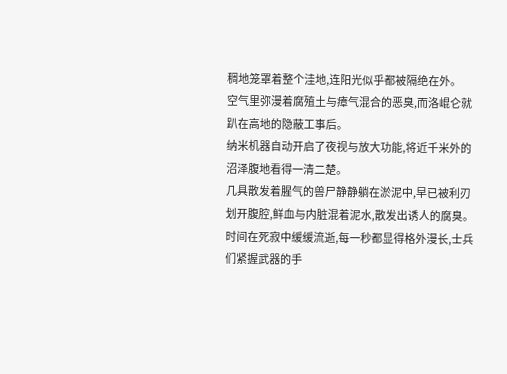稠地笼罩着整个洼地,连阳光似乎都被隔绝在外。
空气里弥漫着腐殖土与瘴气混合的恶臭,而洛崐仑就趴在高地的隐蔽工事后。
纳米机器自动开启了夜视与放大功能,将近千米外的沼泽腹地看得一清二楚。
几具散发着腥气的兽尸静静躺在淤泥中,早已被利刃划开腹腔,鲜血与内脏混着泥水,散发出诱人的腐臭。
时间在死寂中缓缓流逝,每一秒都显得格外漫长,士兵们紧握武器的手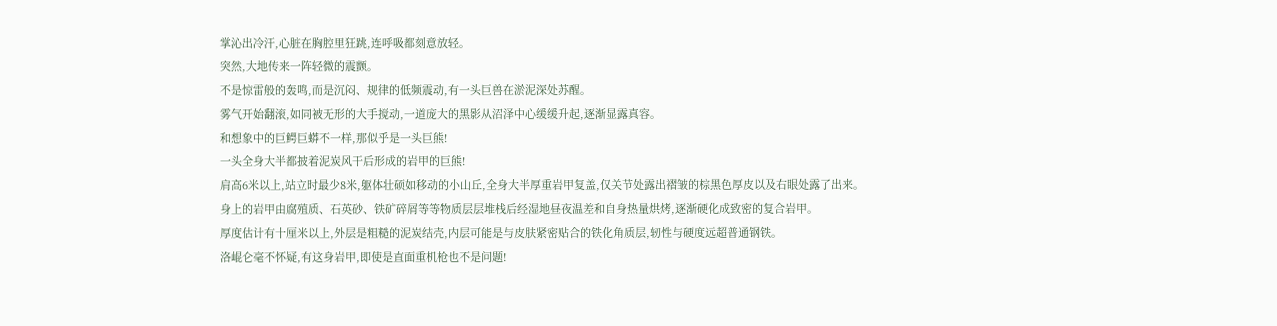掌沁出冷汗,心脏在胸腔里狂跳,连呼吸都刻意放轻。
突然,大地传来一阵轻微的震颤。
不是惊雷般的轰鸣,而是沉闷、规律的低频震动,有一头巨兽在淤泥深处苏醒。
雾气开始翻滚,如同被无形的大手搅动,一道庞大的黑影从沼泽中心缓缓升起,逐渐显露真容。
和想象中的巨鳄巨蟒不一样,那似乎是一头巨熊!
一头全身大半都披着泥炭风干后形成的岩甲的巨熊!
肩高6米以上,站立时最少8米,躯体壮硕如移动的小山丘,全身大半厚重岩甲复盖,仅关节处露出褶皱的棕黑色厚皮以及右眼处露了出来。
身上的岩甲由腐殖质、石英砂、铁矿碎屑等等物质层层堆栈后经湿地昼夜温差和自身热量烘烤,逐渐硬化成致密的复合岩甲。
厚度估计有十厘米以上,外层是粗糙的泥炭结壳,内层可能是与皮肤紧密贴合的铁化角质层,轫性与硬度远超普通钢铁。
洛崐仑毫不怀疑,有这身岩甲,即使是直面重机枪也不是问题!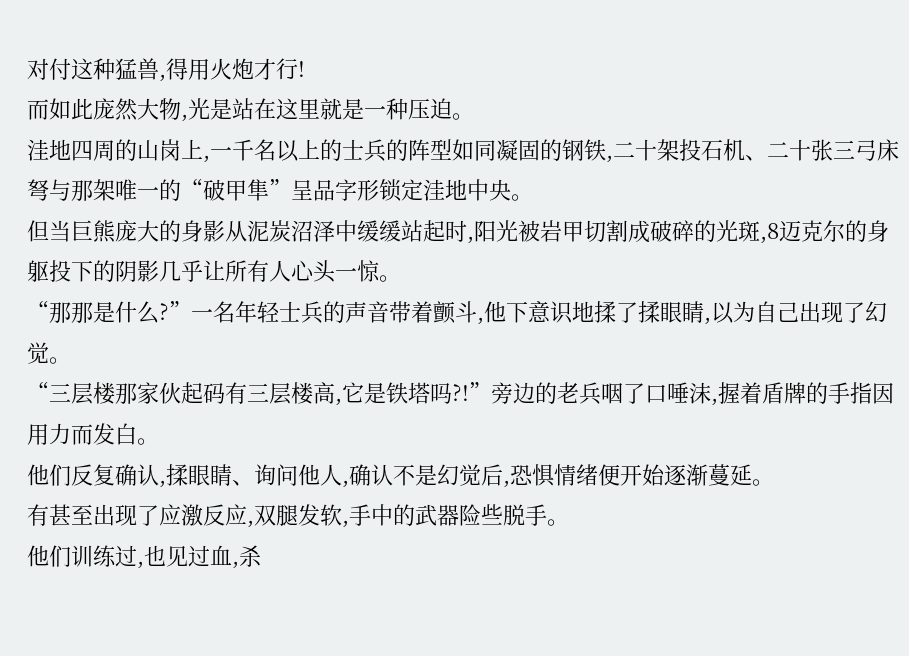对付这种猛兽,得用火炮才行!
而如此庞然大物,光是站在这里就是一种压迫。
洼地四周的山岗上,一千名以上的士兵的阵型如同凝固的钢铁,二十架投石机、二十张三弓床弩与那架唯一的“破甲隼”呈品字形锁定洼地中央。
但当巨熊庞大的身影从泥炭沼泽中缓缓站起时,阳光被岩甲切割成破碎的光斑,8迈克尔的身躯投下的阴影几乎让所有人心头一惊。
“那那是什么?”一名年轻士兵的声音带着颤斗,他下意识地揉了揉眼睛,以为自己出现了幻觉。
“三层楼那家伙起码有三层楼高,它是铁塔吗?!”旁边的老兵咽了口唾沫,握着盾牌的手指因用力而发白。
他们反复确认,揉眼睛、询问他人,确认不是幻觉后,恐惧情绪便开始逐渐蔓延。
有甚至出现了应激反应,双腿发软,手中的武器险些脱手。
他们训练过,也见过血,杀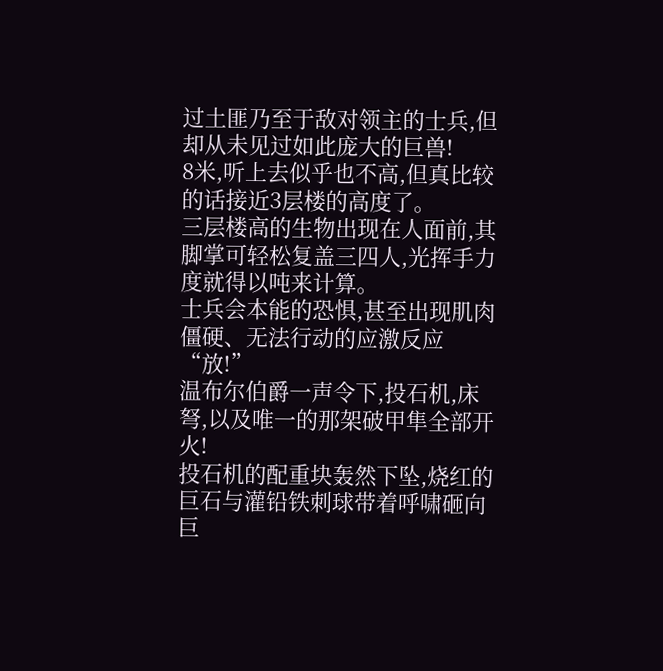过土匪乃至于敌对领主的士兵,但却从未见过如此庞大的巨兽!
8米,听上去似乎也不高,但真比较的话接近3层楼的高度了。
三层楼高的生物出现在人面前,其脚掌可轻松复盖三四人,光挥手力度就得以吨来计算。
士兵会本能的恐惧,甚至出现肌肉僵硬、无法行动的应激反应
“放!”
温布尔伯爵一声令下,投石机,床弩,以及唯一的那架破甲隼全部开火!
投石机的配重块轰然下坠,烧红的巨石与灌铅铁刺球带着呼啸砸向巨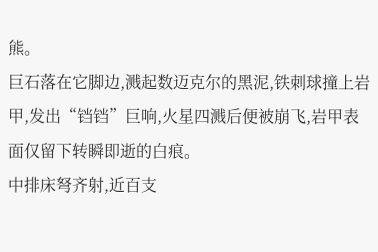熊。
巨石落在它脚边,溅起数迈克尔的黑泥,铁刺球撞上岩甲,发出“铛铛”巨响,火星四溅后便被崩飞,岩甲表面仅留下转瞬即逝的白痕。
中排床弩齐射,近百支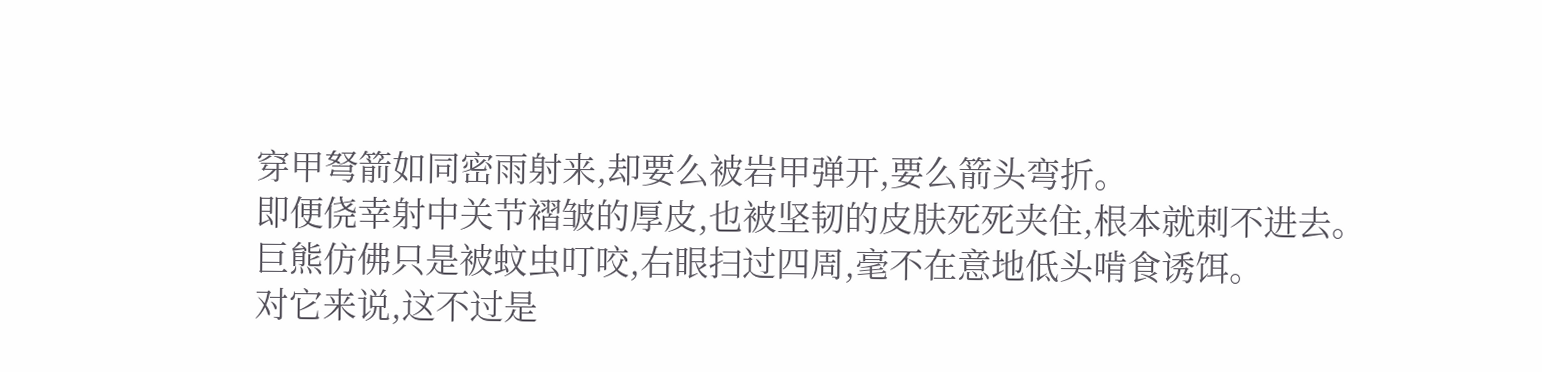穿甲弩箭如同密雨射来,却要么被岩甲弹开,要么箭头弯折。
即便侥幸射中关节褶皱的厚皮,也被坚韧的皮肤死死夹住,根本就刺不进去。
巨熊仿佛只是被蚊虫叮咬,右眼扫过四周,毫不在意地低头啃食诱饵。
对它来说,这不过是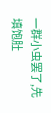一群小虫罢了,先填饱肚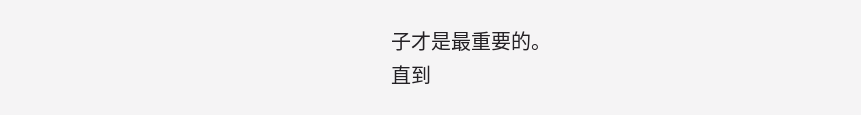子才是最重要的。
直到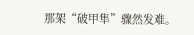那架“破甲隼”骤然发难。